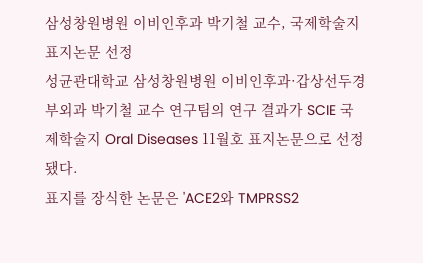삼성창원병원 이비인후과 박기철 교수, 국제학술지 표지논문 선정
성균관대학교 삼성창원병원 이비인후과·갑상선두경부외과 박기철 교수 연구팀의 연구 결과가 SCIE 국제학술지 Oral Diseases 11월호 표지논문으로 선정됐다.
표지를 장식한 논문은 'ACE2와 TMPRSS2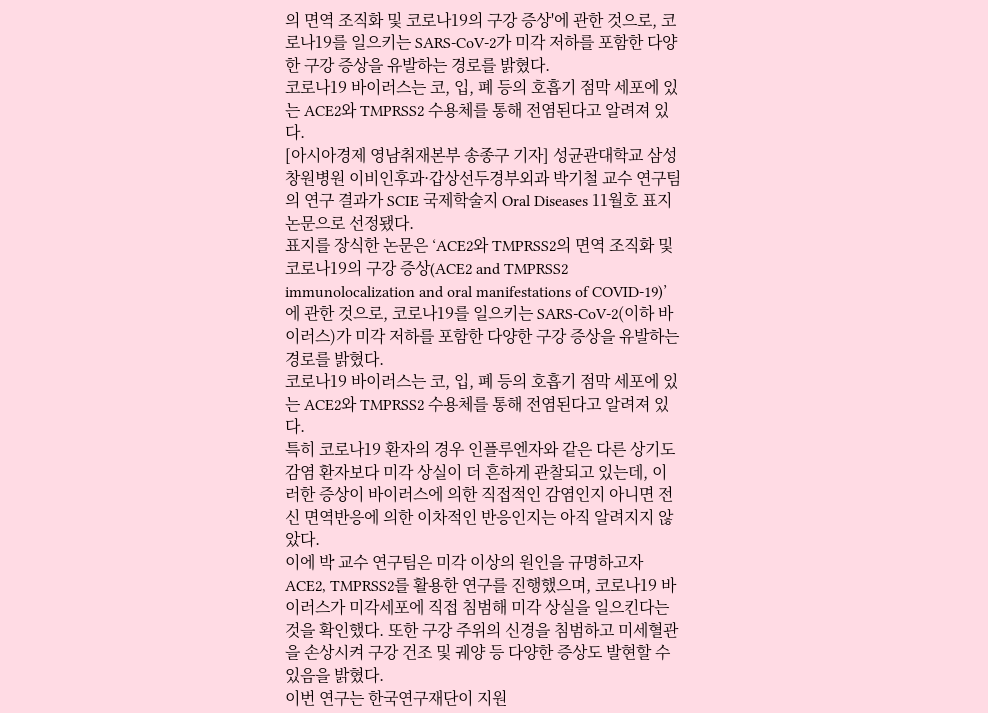의 면역 조직화 및 코로나19의 구강 증상'에 관한 것으로, 코로나19를 일으키는 SARS-CoV-2가 미각 저하를 포함한 다양한 구강 증상을 유발하는 경로를 밝혔다.
코로나19 바이러스는 코, 입, 폐 등의 호흡기 점막 세포에 있는 ACE2와 TMPRSS2 수용체를 통해 전염된다고 알려져 있다.
[아시아경제 영남취재본부 송종구 기자] 성균관대학교 삼성창원병원 이비인후과·갑상선두경부외과 박기철 교수 연구팀의 연구 결과가 SCIE 국제학술지 Oral Diseases 11월호 표지논문으로 선정됐다.
표지를 장식한 논문은 ‘ACE2와 TMPRSS2의 면역 조직화 및 코로나19의 구강 증상(ACE2 and TMPRSS2 immunolocalization and oral manifestations of COVID-19)’에 관한 것으로, 코로나19를 일으키는 SARS-CoV-2(이하 바이러스)가 미각 저하를 포함한 다양한 구강 증상을 유발하는 경로를 밝혔다.
코로나19 바이러스는 코, 입, 폐 등의 호흡기 점막 세포에 있는 ACE2와 TMPRSS2 수용체를 통해 전염된다고 알려져 있다.
특히 코로나19 환자의 경우 인플루엔자와 같은 다른 상기도 감염 환자보다 미각 상실이 더 흔하게 관찰되고 있는데, 이러한 증상이 바이러스에 의한 직접적인 감염인지 아니면 전신 면역반응에 의한 이차적인 반응인지는 아직 알려지지 않았다.
이에 박 교수 연구팀은 미각 이상의 원인을 규명하고자 ACE2, TMPRSS2를 활용한 연구를 진행했으며, 코로나19 바이러스가 미각세포에 직접 침범해 미각 상실을 일으킨다는 것을 확인했다. 또한 구강 주위의 신경을 침범하고 미세혈관을 손상시켜 구강 건조 및 궤양 등 다양한 증상도 발현할 수 있음을 밝혔다.
이번 연구는 한국연구재단이 지원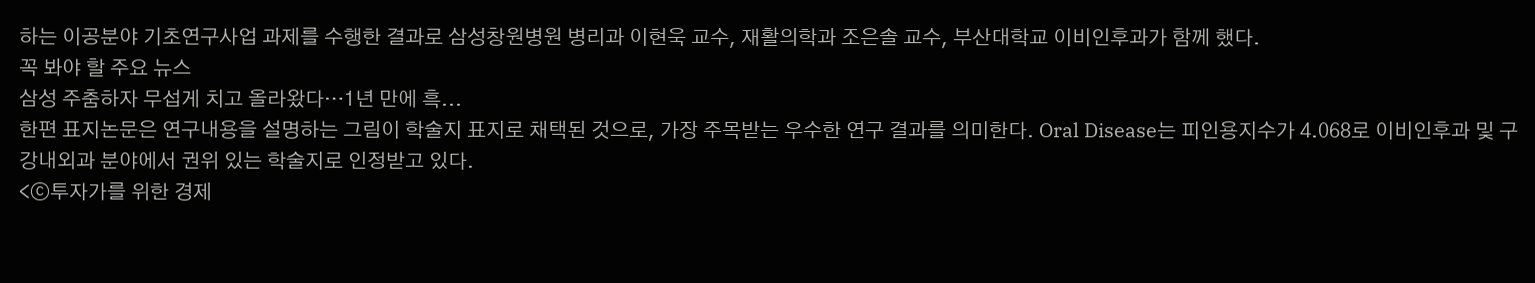하는 이공분야 기초연구사업 과제를 수행한 결과로 삼성창원병원 병리과 이현욱 교수, 재활의학과 조은솔 교수, 부산대학교 이비인후과가 함께 했다.
꼭 봐야 할 주요 뉴스
삼성 주춤하자 무섭게 치고 올라왔다…1년 만에 흑...
한편 표지논문은 연구내용을 설명하는 그림이 학술지 표지로 채택된 것으로, 가장 주목받는 우수한 연구 결과를 의미한다. Oral Disease는 피인용지수가 4.068로 이비인후과 및 구강내외과 분야에서 권위 있는 학술지로 인정받고 있다.
<ⓒ투자가를 위한 경제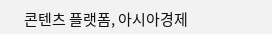콘텐츠 플랫폼, 아시아경제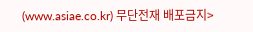(www.asiae.co.kr) 무단전재 배포금지>